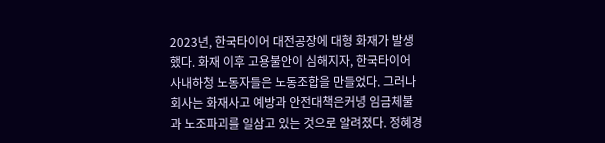2023년, 한국타이어 대전공장에 대형 화재가 발생했다. 화재 이후 고용불안이 심해지자, 한국타이어 사내하청 노동자들은 노동조합을 만들었다. 그러나 회사는 화재사고 예방과 안전대책은커녕 임금체불과 노조파괴를 일삼고 있는 것으로 알려졌다. 정혜경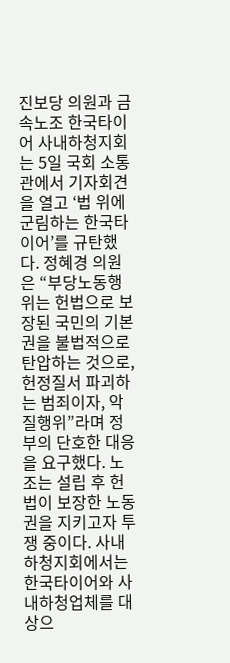진보당 의원과 금속노조 한국타이어 사내하청지회는 5일 국회 소통관에서 기자회견을 열고 ‘법 위에 군림하는 한국타이어’를 규탄했다. 정혜경 의원은 “부당노동행위는 헌법으로 보장된 국민의 기본권을 불법적으로 탄압하는 것으로, 헌정질서 파괴하는 범죄이자, 악질행위”라며 정부의 단호한 대응을 요구했다. 노조는 설립 후 헌법이 보장한 노동권을 지키고자 투쟁 중이다. 사내하청지회에서는 한국타이어와 사내하청업체를 대상으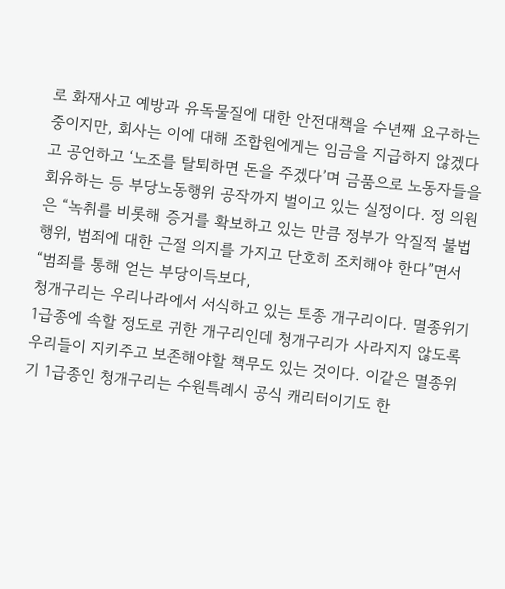로 화재사고 예방과 유독물질에 대한 안전대책을 수년째 요구하는 중이지만, 회사는 이에 대해 조합원에게는 임금을 지급하지 않겠다고 공언하고 ‘노조를 탈퇴하면 돈을 주겠다’며 금품으로 노동자들을 회유하는 등 부당노동행위 공작까지 벌이고 있는 실정이다. 정 의원은 “녹취를 비롯해 증거를 확보하고 있는 만큼 정부가 악질적 불법행위, 범죄에 대한 근절 의지를 가지고 단호히 조치해야 한다”면서 “범죄를 통해 얻는 부당이득보다,
청개구리는 우리나라에서 서식하고 있는 토종 개구리이다. 멸종위기 1급종에 속할 정도로 귀한 개구리인데 청개구리가 사라지지 않도록 우리들이 지키주고 보존해야할 책무도 있는 것이다. 이같은 멸종위기 1급종인 청개구리는 수원특례시 공식 캐리터이기도 한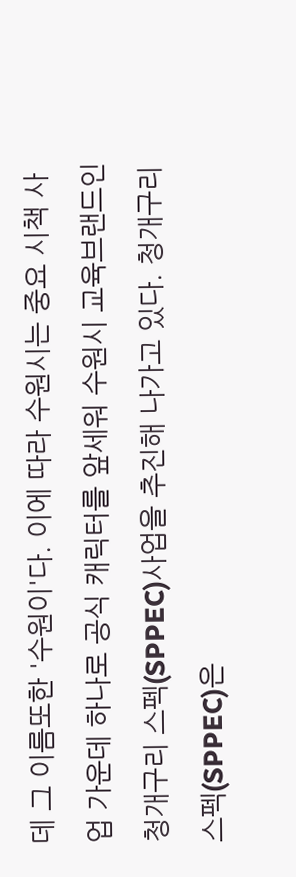데 그 이름또한 '수원이'다. 이에 따라 수원시는 중요 시책 사업 가운데 하나로 공식 캐릭터를 앞세워 수원시 교육브랜드인 청개구리 스펙(SPPEC)사업을 추진해 나가고 있다. 청개구리 스펙(SPPEC)은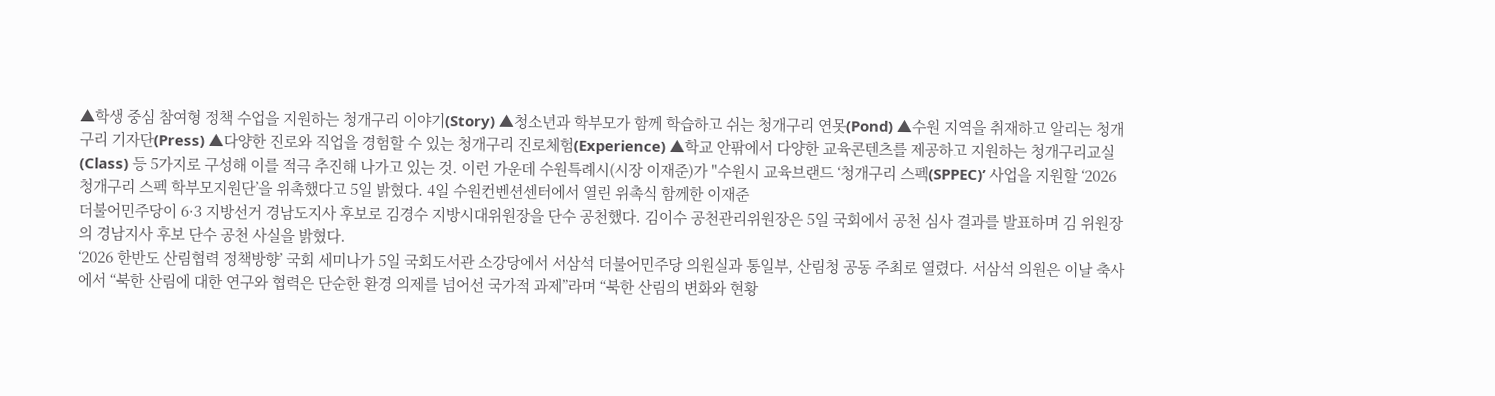▲학생 중심 참여형 정책 수업을 지원하는 청개구리 이야기(Story) ▲청소년과 학부모가 함께 학습하고 쉬는 청개구리 연못(Pond) ▲수원 지역을 취재하고 알리는 청개구리 기자단(Press) ▲다양한 진로와 직업을 경험할 수 있는 청개구리 진로체험(Experience) ▲학교 안팎에서 다양한 교육콘텐츠를 제공하고 지원하는 청개구리교실(Class) 등 5가지로 구성해 이를 적극 추진해 나가고 있는 것. 이런 가운데 수원특례시(시장 이재준)가 "수원시 교육브랜드 ‘청개구리 스펙(SPPEC)’ 사업을 지원할 ‘2026 청개구리 스펙 학부모지원단’을 위촉했다고 5일 밝혔다. 4일 수원컨벤션센터에서 열린 위촉식 함께한 이재준
더불어민주당이 6·3 지방선거 경남도지사 후보로 김경수 지방시대위원장을 단수 공천했다. 김이수 공천관리위원장은 5일 국회에서 공천 심사 결과를 발표하며 김 위원장의 경남지사 후보 단수 공천 사실을 밝혔다.
‘2026 한반도 산림협력 정책방향’ 국회 세미나가 5일 국회도서관 소강당에서 서삼석 더불어민주당 의원실과 통일부, 산림청 공동 주최로 열렸다. 서삼석 의원은 이날 축사에서 “북한 산림에 대한 연구와 협력은 단순한 환경 의제를 넘어선 국가적 과제”라며 “북한 산림의 변화와 현황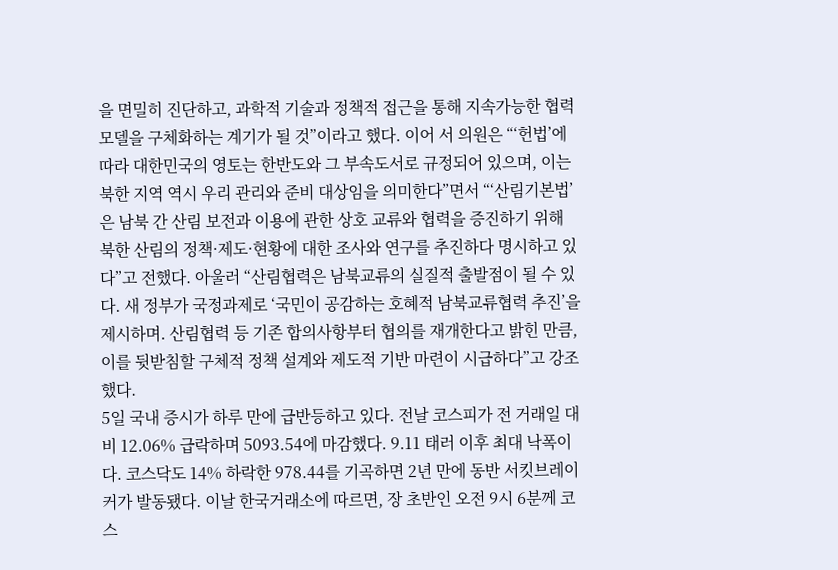을 면밀히 진단하고, 과학적 기술과 정책적 접근을 통해 지속가능한 협력 모델을 구체화하는 계기가 될 것”이라고 했다. 이어 서 의원은 “‘헌법’에 따라 대한민국의 영토는 한반도와 그 부속도서로 규정되어 있으며, 이는 북한 지역 역시 우리 관리와 준비 대상임을 의미한다”면서 “‘산림기본법’은 남북 간 산림 보전과 이용에 관한 상호 교류와 협력을 증진하기 위해 북한 산림의 정책·제도·현황에 대한 조사와 연구를 추진하다 명시하고 있다”고 전했다. 아울러 “산림협력은 남북교류의 실질적 출발점이 될 수 있다. 새 정부가 국정과제로 ‘국민이 공감하는 호혜적 남북교류협력 추진’을 제시하며. 산림협력 등 기존 합의사항부터 협의를 재개한다고 밝힌 만큼, 이를 뒷받침할 구체적 정책 설계와 제도적 기반 마련이 시급하다”고 강조했다.
5일 국내 증시가 하루 만에 급반등하고 있다. 전날 코스피가 전 거래일 대비 12.06% 급락하며 5093.54에 마감했다. 9.11 태러 이후 최대 낙폭이다. 코스닥도 14% 하락한 978.44를 기곡하면 2년 만에 동반 서킷브레이커가 발동됐다. 이날 한국거래소에 따르면, 장 초반인 오전 9시 6분께 코스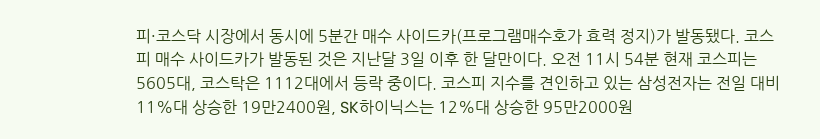피·코스닥 시장에서 동시에 5분간 매수 사이드카(프로그램매수호가 효력 정지)가 발동됐다. 코스피 매수 사이드카가 발동된 것은 지난달 3일 이후 한 달만이다. 오전 11시 54분 현재 코스피는 5605대, 코스탁은 1112대에서 등락 중이다. 코스피 지수를 견인하고 있는 삼성전자는 전일 대비 11%대 상승한 19만2400원, SK하이닉스는 12%대 상승한 95만2000원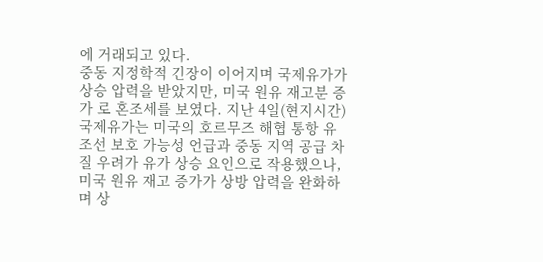에 거래되고 있다.
중동 지정학적 긴장이 이어지며 국제유가가 상승 압력을 받았지만, 미국 원유 재고분 증가 로 혼조세를 보였다. 지난 4일(현지시간) 국제유가는 미국의 호르무즈 해협 통항 유조선 보호 가능성 언급과 중동 지역 공급 차질 우려가 유가 상승 요인으로 작용했으나, 미국 원유 재고 증가가 상방 압력을 완화하며 상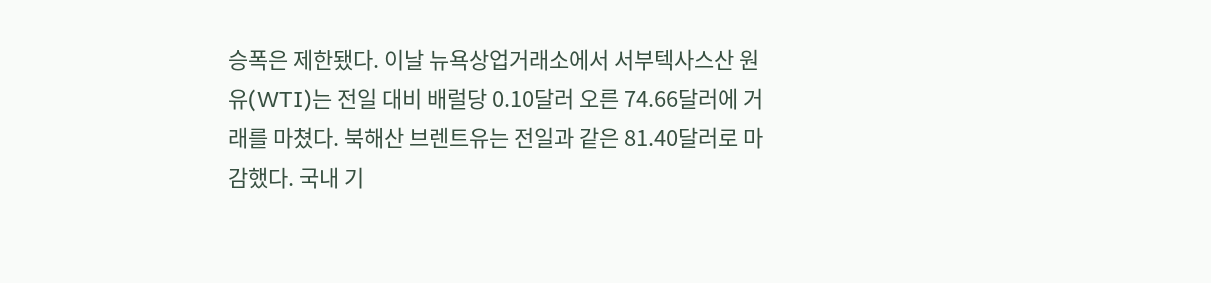승폭은 제한됐다. 이날 뉴욕상업거래소에서 서부텍사스산 원유(WTI)는 전일 대비 배럴당 0.10달러 오른 74.66달러에 거래를 마쳤다. 북해산 브렌트유는 전일과 같은 81.40달러로 마감했다. 국내 기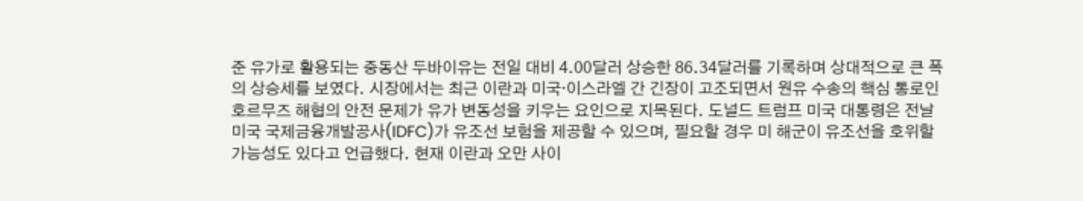준 유가로 활용되는 중동산 두바이유는 전일 대비 4.00달러 상승한 86.34달러를 기록하며 상대적으로 큰 폭의 상승세를 보였다. 시장에서는 최근 이란과 미국·이스라엘 간 긴장이 고조되면서 원유 수송의 핵심 통로인 호르무즈 해협의 안전 문제가 유가 변동성을 키우는 요인으로 지목된다. 도널드 트럼프 미국 대통령은 전날 미국 국제금융개발공사(IDFC)가 유조선 보험을 제공할 수 있으며, 필요할 경우 미 해군이 유조선을 호위할 가능성도 있다고 언급했다. 현재 이란과 오만 사이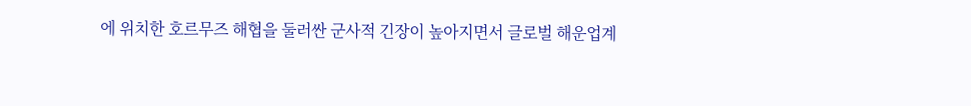에 위치한 호르무즈 해협을 둘러싼 군사적 긴장이 높아지면서 글로벌 해운업계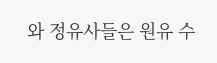와 정유사들은 원유 수